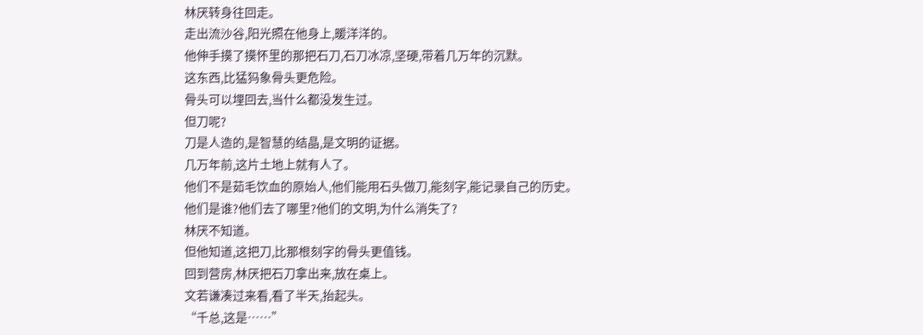林厌转身往回走。
走出流沙谷,阳光照在他身上,暖洋洋的。
他伸手摸了摸怀里的那把石刀,石刀冰凉,坚硬,带着几万年的沉默。
这东西,比猛犸象骨头更危险。
骨头可以埋回去,当什么都没发生过。
但刀呢?
刀是人造的,是智慧的结晶,是文明的证据。
几万年前,这片土地上就有人了。
他们不是茹毛饮血的原始人,他们能用石头做刀,能刻字,能记录自己的历史。
他们是谁?他们去了哪里?他们的文明,为什么消失了?
林厌不知道。
但他知道,这把刀,比那根刻字的骨头更值钱。
回到营房,林厌把石刀拿出来,放在桌上。
文若谦凑过来看,看了半天,抬起头。
“千总,这是……”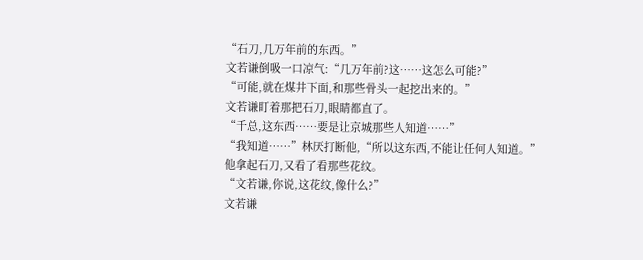“石刀,几万年前的东西。”
文若谦倒吸一口凉气:“几万年前?这……这怎么可能?”
“可能,就在煤井下面,和那些骨头一起挖出来的。”
文若谦盯着那把石刀,眼睛都直了。
“千总,这东西……要是让京城那些人知道……”
“我知道……”林厌打断他,“所以这东西,不能让任何人知道。”
他拿起石刀,又看了看那些花纹。
“文若谦,你说,这花纹,像什么?”
文若谦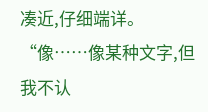凑近,仔细端详。
“像……像某种文字,但我不认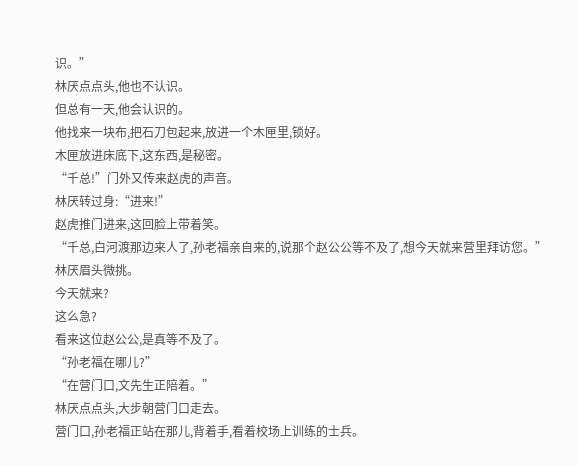识。”
林厌点点头,他也不认识。
但总有一天,他会认识的。
他找来一块布,把石刀包起来,放进一个木匣里,锁好。
木匣放进床底下,这东西,是秘密。
“千总!”门外又传来赵虎的声音。
林厌转过身:“进来!”
赵虎推门进来,这回脸上带着笑。
“千总,白河渡那边来人了,孙老福亲自来的,说那个赵公公等不及了,想今天就来营里拜访您。”
林厌眉头微挑。
今天就来?
这么急?
看来这位赵公公,是真等不及了。
“孙老福在哪儿?”
“在营门口,文先生正陪着。”
林厌点点头,大步朝营门口走去。
营门口,孙老福正站在那儿,背着手,看着校场上训练的士兵。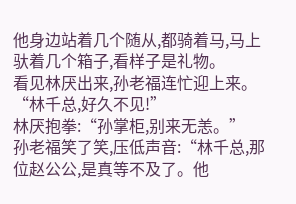他身边站着几个随从,都骑着马,马上驮着几个箱子,看样子是礼物。
看见林厌出来,孙老福连忙迎上来。
“林千总,好久不见!”
林厌抱拳:“孙掌柜,别来无恙。”
孙老福笑了笑,压低声音:“林千总,那位赵公公,是真等不及了。他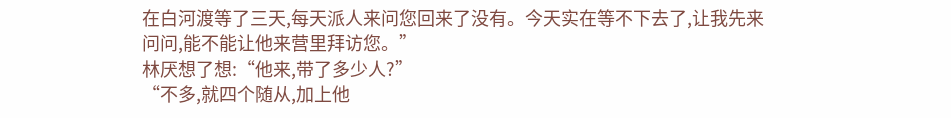在白河渡等了三天,每天派人来问您回来了没有。今天实在等不下去了,让我先来问问,能不能让他来营里拜访您。”
林厌想了想:“他来,带了多少人?”
“不多,就四个随从,加上他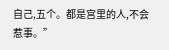自己,五个。都是宫里的人,不会惹事。”